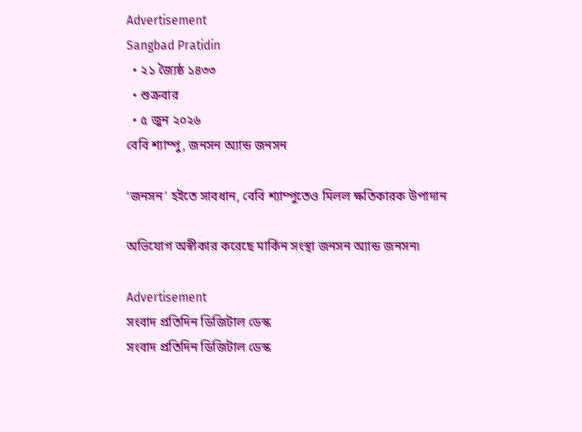Advertisement
Sangbad Pratidin
  • ২১ জ্যৈষ্ঠ ১৪৩৩
  • শুক্রবার
  • ৫ জুন ২০২৬
বেবি শ্যাম্পু, জনসন অ্যান্ড জনসন

‘জনসন’ হইতে সাবধান, বেবি শ্যাম্পুতেও মিলল ক্ষতিকারক উপাদান

অভিযোগ অস্বীকার করেছে মার্কিন সংস্থা জনসন অ্যান্ড জনসন৷

Advertisement
সংবাদ প্রতিদিন ডিজিটাল ডেস্ক
সংবাদ প্রতিদিন ডিজিটাল ডেস্ক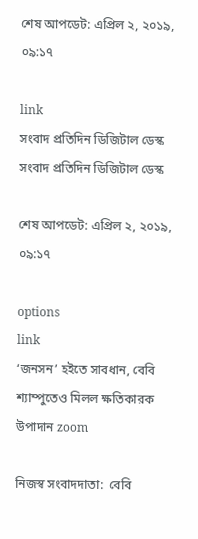শেষ আপডেট: এপ্রিল ২, ২০১৯, ০৯:১৭

link
সংবাদ প্রতিদিন ডিজিটাল ডেস্ক
সংবাদ প্রতিদিন ডিজিটাল ডেস্ক

শেষ আপডেট: এপ্রিল ২, ২০১৯, ০৯:১৭

options
link
‘জনসন’ হইতে সাবধান, বেবি শ্যাম্পুতেও মিলল ক্ষতিকারক উপাদান zoom

নিজস্ব সংবাদদাতা:  বেবি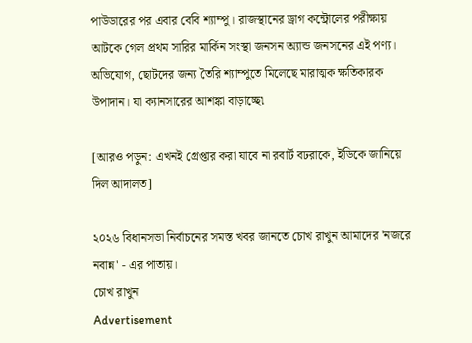পাউডারের পর এবার বেবি শ্যাম্পু। রাজস্থানের ড্রাগ কন্ট্রোলের পরীক্ষায় আটকে গেল প্রথম সারির মার্কিন সংস্থা জনসন অ্যান্ড জনসনের এই পণ্য। অভিযোগ, ছোটদের জন্য তৈরি শ্যাম্পুতে মিলেছে মারাত্মক ক্ষতিকারক উপাদান। যা ক্যানসারের আশঙ্কা বাড়াচ্ছে৷

[আরও পড়ুন: এখনই গ্রেপ্তার করা যাবে না রবার্ট বঢরাকে, ইডিকে জানিয়ে দিল আদালত]

২০২৬ বিধানসভা নির্বাচনের সমস্ত খবর জানতে চোখ রাখুন আমাদের 'নজরে নবান্ন' - এর পাতায়।
চোখ রাখুন
Advertisement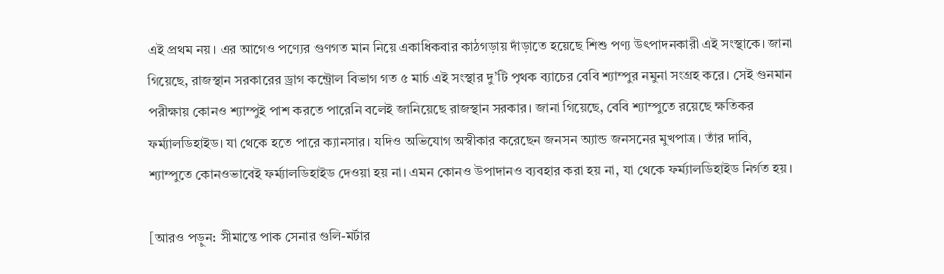এই প্রথম নয়। এর আগেও পণ্যের গুণগত মান নিয়ে একাধিকবার কাঠগড়ায় দাঁড়াতে হয়েছে শিশু পণ্য উৎপাদনকারী এই সংস্থাকে। জানা গিয়েছে, রাজস্থান সরকারের ড্রাগ কন্ট্রোল বিভাগ গত ৫ মার্চ এই সংস্থার দু’টি পৃথক ব্যাচের বেবি শ্যাম্পুর নমুনা সংগ্রহ করে। সেই গুনমান পরীক্ষায় কোনও শ্যাম্পুই পাশ করতে পারেনি বলেই জানিয়েছে রাজস্থান সরকার। জানা গিয়েছে, বেবি শ্যাম্পুতে রয়েছে ক্ষতিকর ফর্ম্যালডিহাইড। যা থেকে হতে পারে ক্যানসার। যদিও অভিযোগ অস্বীকার করেছেন জনসন অ্যান্ড জনসনের মুখপাত্র। তাঁর দাবি, শ্যাম্পুতে কোনওভাবেই ফর্ম্যালডিহাইড দেওয়া হয় না। এমন কোনও উপাদানও ব্যবহার করা হয় না, যা থেকে ফর্ম্যালডিহাইড নির্গত হয়।

[আরও পড়ুন: সীমান্তে পাক সেনার গুলি-মর্টার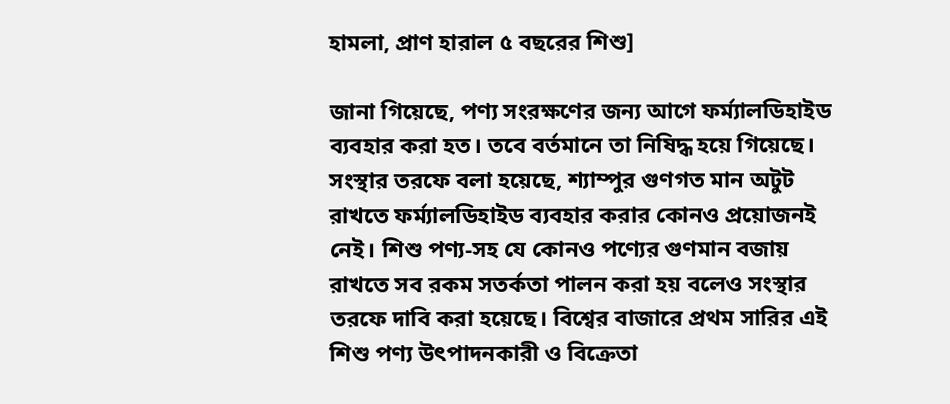হামলা, প্রাণ হারাল ৫ বছরের শিশু]

জানা গিয়েছে, পণ্য সংরক্ষণের জন্য আগে ফর্ম্যালডিহাইড ব্যবহার করা হত। তবে বর্তমানে তা নিষিদ্ধ হয়ে গিয়েছে। সংস্থার তরফে বলা হয়েছে, শ্যাম্পুর গুণগত মান অটুট রাখতে ফর্ম্যালডিহাইড ব্যবহার করার কোনও প্রয়োজনই নেই। শিশু পণ্য-সহ যে কোনও পণ্যের গুণমান বজায় রাখতে সব রকম সতর্কতা পালন করা হয় বলেও সংস্থার তরফে দাবি করা হয়েছে। বিশ্বের বাজারে প্রথম সারির এই শিশু পণ্য উৎপাদনকারী ও বিক্রেতা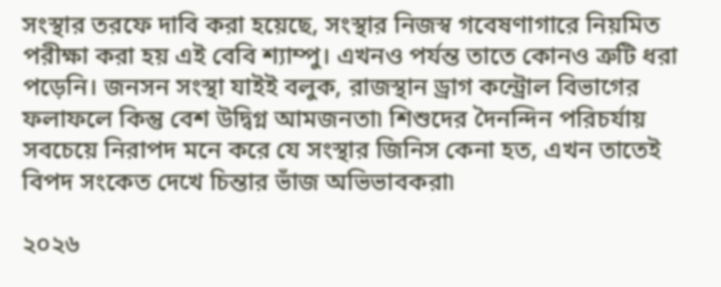সংস্থার তরফে দাবি করা হয়েছে, সংস্থার নিজস্ব গবেষণাগারে নিয়মিত পরীক্ষা করা হয় এই বেবি শ্যাম্পু। এখনও পর্যন্ত তাতে কোনও ত্রুটি ধরা পড়েনি। জনসন সংস্থা যাইই বলুক, রাজস্থান ড্রাগ কন্ট্রোল বিভাগের ফলাফলে কিন্তু বেশ উদ্বিগ্ন আমজনতা৷ শিশুদের দৈনন্দিন পরিচর্যায় সবচেয়ে নিরাপদ মনে করে যে সংস্থার জিনিস কেনা হত, এখন তাতেই বিপদ সংকেত দেখে চিন্তার ভাঁজ অভিভাবকরা৷

২০২৬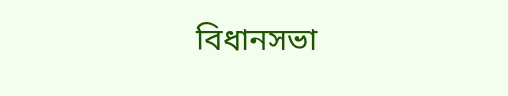বিধানসভা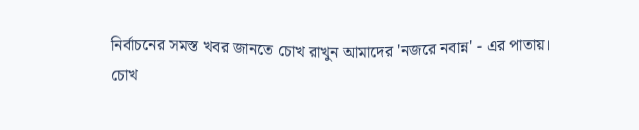নির্বাচনের সমস্ত খবর জানতে চোখ রাখুন আমাদের 'নজরে নবান্ন' - এর পাতায়।
চোখ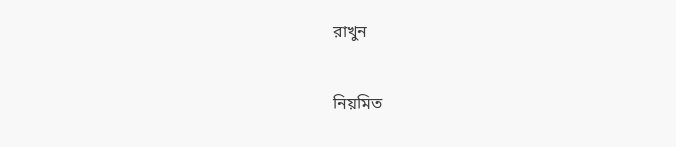রাখুন

নিয়মিত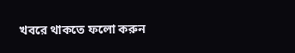খবরে থাকতে ফলো করুন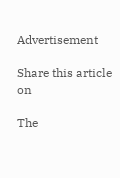Advertisement

Share this article on

The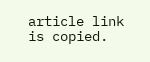article link is copied.